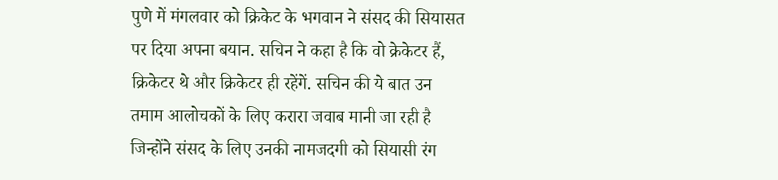पुणे में मंगलवार को क्रिकेट के भगवान ने संसद की सियासत पर दिया अपना बयान. सचिन ने कहा है कि वो क्रेकेटर हैं, क्रिकेटर थे और क्रिकेटर ही रहेंगें. सचिन की ये बात उन तमाम आलोचकों के लिए करारा जवाब मानी जा रही है जिन्होंने संसद के लिए उनकी नामजदगी को सियासी रंग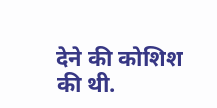देने की कोशिश की थी.